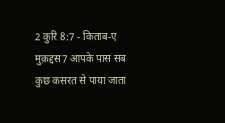2 कुरि 8:7 - किताब-ए मुक़द्दस7 आपके पास सब कुछ कसरत से पाया जाता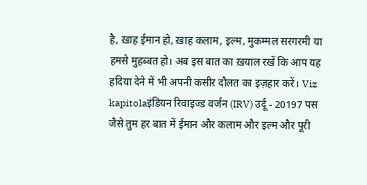है, ख़ाह ईमान हो, ख़ाह कलाम, इल्म, मुकम्मल सरगरमी या हमसे मुहब्बत हो। अब इस बात का ख़याल रखें कि आप यह हदिया देने में भी अपनी कसीर दौलत का इज़हार करें। Viz kapitolaइंडियन रिवाइज्ड वर्जन (IRV) उर्दू - 20197 पस जैसे तुम हर बात में ईमान और कलाम और इल्म और पूरी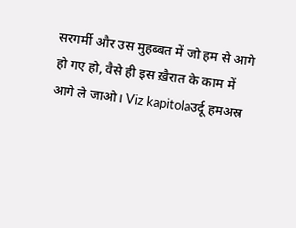सरगर्मी और उस मुहब्बत में जो हम से आगे हो गए हो, वैसे ही इस ख़ैरात के काम में आगे ले जाओ। Viz kapitolaउर्दू हमअस्र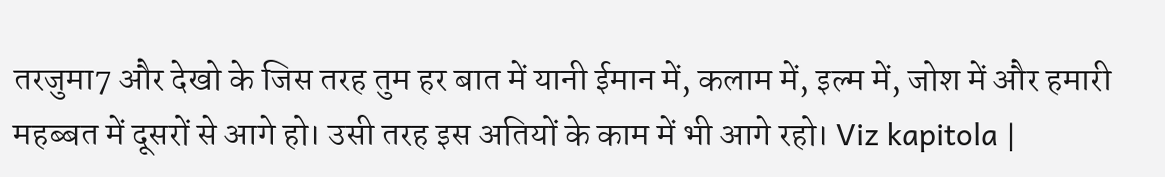तरजुमा7 और देखो के जिस तरह तुम हर बात में यानी ईमान में, कलाम में, इल्म में, जोश में और हमारी महब्बत में दूसरों से आगे हो। उसी तरह इस अतियों के काम में भी आगे रहो। Viz kapitola |